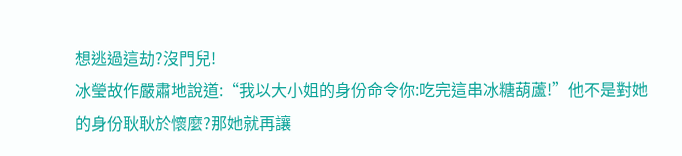想逃過這劫?沒門兒!
冰瑩故作嚴肅地說道:“我以大小姐的身份命令你:吃完這串冰糖葫蘆!”他不是對她的身份耿耿於懷麼?那她就再讓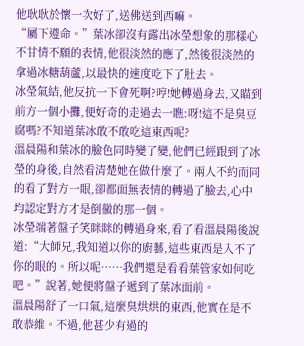他耿耿於懷一次好了,送佛送到西嘛。
“屬下遵命。”葉冰卻沒有露出冰瑩想象的那樣心不甘情不願的表情,他很淡然的應了,然後很淡然的拿過冰糖葫蘆,以最快的速度吃下了肚去。
冰瑩氣結,他反抗一下會死啊?哼!她轉過身去,又瞄到前方一個小攤,便好奇的走過去一瞧:呀!這不是臭豆腐嗎?不知道葉冰敢不敢吃這東西呢?
溫晨陽和葉冰的臉色同時變了變,他們已經跟到了冰瑩的身後,自然看清楚她在做什麼了。兩人不約而同的看了對方一眼,卻都面無表情的轉過了臉去,心中均認定對方才是倒黴的那一個。
冰瑩端著盤子笑眯眯的轉過身來,看了看溫晨陽後說道:“大師兄,我知道以你的廚藝,這些東西是入不了你的眼的。所以呢……我們還是看看葉管家如何吃吧。”說著,她便將盤子遞到了葉冰面前。
溫晨陽舒了一口氣,這麼臭烘烘的東西,他實在是不敢恭維。不過,他甚少有過的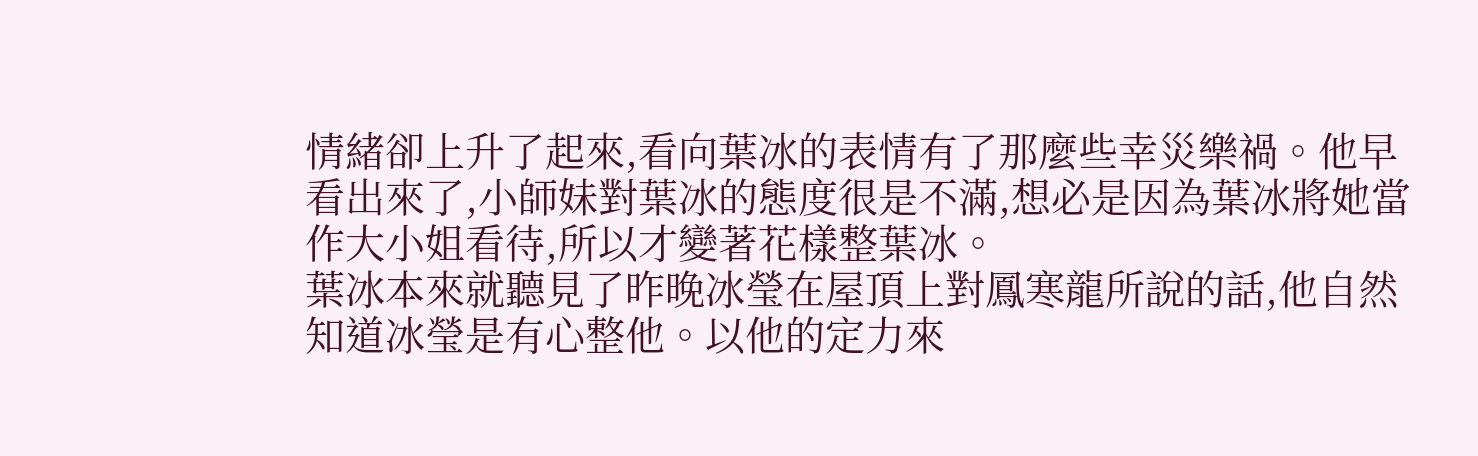情緒卻上升了起來,看向葉冰的表情有了那麼些幸災樂禍。他早看出來了,小師妹對葉冰的態度很是不滿,想必是因為葉冰將她當作大小姐看待,所以才變著花樣整葉冰。
葉冰本來就聽見了昨晚冰瑩在屋頂上對鳳寒龍所說的話,他自然知道冰瑩是有心整他。以他的定力來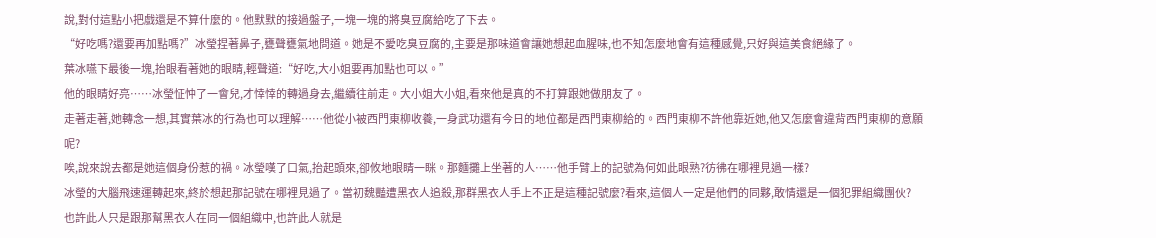說,對付這點小把戲還是不算什麼的。他默默的接過盤子,一塊一塊的將臭豆腐給吃了下去。
“好吃嗎?還要再加點嗎?”冰瑩捏著鼻子,甕聲甕氣地問道。她是不愛吃臭豆腐的,主要是那味道會讓她想起血腥味,也不知怎麼地會有這種感覺,只好與這美食絕緣了。
葉冰嚥下最後一塊,抬眼看著她的眼睛,輕聲道:“好吃,大小姐要再加點也可以。”
他的眼睛好亮……冰瑩怔忡了一會兒,才悻悻的轉過身去,繼續往前走。大小姐大小姐,看來他是真的不打算跟她做朋友了。
走著走著,她轉念一想,其實葉冰的行為也可以理解……他從小被西門東柳收養,一身武功還有今日的地位都是西門東柳給的。西門東柳不許他靠近她,他又怎麼會違背西門東柳的意願呢?
唉,說來說去都是她這個身份惹的禍。冰瑩嘆了口氣,抬起頭來,卻攸地眼睛一眯。那麵攤上坐著的人……他手臂上的記號為何如此眼熟?彷彿在哪裡見過一樣?
冰瑩的大腦飛速運轉起來,終於想起那記號在哪裡見過了。當初魏豔遭黑衣人追殺,那群黑衣人手上不正是這種記號麼?看來,這個人一定是他們的同夥,敢情還是一個犯罪組織團伙?
也許此人只是跟那幫黑衣人在同一個組織中,也許此人就是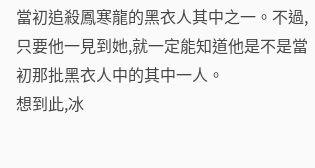當初追殺鳳寒龍的黑衣人其中之一。不過,只要他一見到她,就一定能知道他是不是當初那批黑衣人中的其中一人。
想到此,冰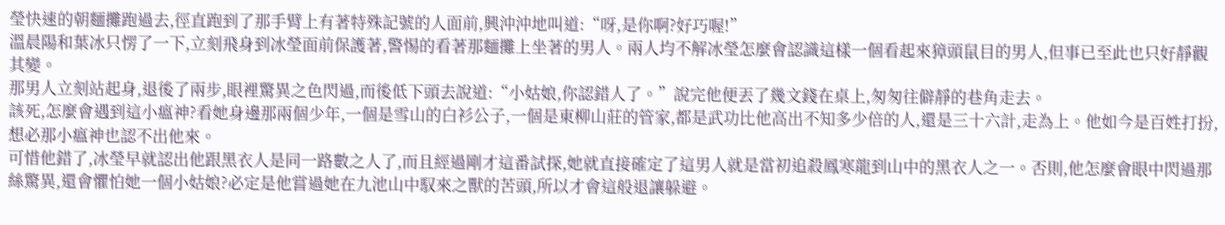瑩快速的朝麵攤跑過去,徑直跑到了那手臂上有著特殊記號的人面前,興沖沖地叫道:“呀,是你啊?好巧喔!”
溫晨陽和葉冰只愣了一下,立刻飛身到冰瑩面前保護著,警惕的看著那麵攤上坐著的男人。兩人均不解冰瑩怎麼會認識這樣一個看起來獐頭鼠目的男人,但事已至此也只好靜觀其變。
那男人立刻站起身,退後了兩步,眼裡驚異之色閃過,而後低下頭去說道:“小姑娘,你認錯人了。”說完他便丟了幾文錢在桌上,匆匆往僻靜的巷角走去。
該死,怎麼會遇到這小瘟神?看她身邊那兩個少年,一個是雪山的白衫公子,一個是東柳山莊的管家,都是武功比他高出不知多少倍的人,還是三十六計,走為上。他如今是百姓打扮,想必那小瘟神也認不出他來。
可惜他錯了,冰瑩早就認出他跟黑衣人是同一路數之人了,而且經過剛才這番試探,她就直接確定了這男人就是當初追殺鳳寒龍到山中的黑衣人之一。否則,他怎麼會眼中閃過那絲驚異,還會懼怕她一個小姑娘?必定是他嘗過她在九池山中馭來之獸的苦頭,所以才會這般退讓躲避。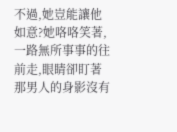不過,她豈能讓他如意?她咯咯笑著,一路無所事事的往前走,眼睛卻盯著那男人的身影沒有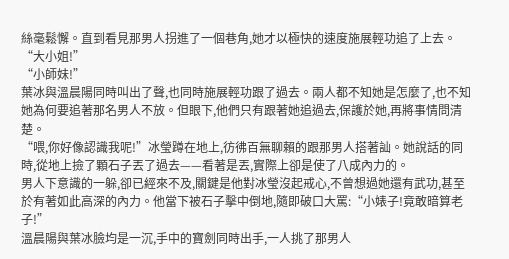絲毫鬆懈。直到看見那男人拐進了一個巷角,她才以極快的速度施展輕功追了上去。
“大小姐!”
“小師妹!”
葉冰與溫晨陽同時叫出了聲,也同時施展輕功跟了過去。兩人都不知她是怎麼了,也不知她為何要追著那名男人不放。但眼下,他們只有跟著她追過去,保護於她,再將事情問清楚。
“喂,你好像認識我呢!”冰瑩蹲在地上,彷彿百無聊賴的跟那男人搭著訕。她說話的同時,從地上撿了顆石子丟了過去——看著是丟,實際上卻是使了八成內力的。
男人下意識的一躲,卻已經來不及,關鍵是他對冰瑩沒起戒心,不曾想過她還有武功,甚至於有著如此高深的內力。他當下被石子擊中倒地,隨即破口大罵:“小婊子!竟敢暗算老子!”
溫晨陽與葉冰臉均是一沉,手中的寶劍同時出手,一人挑了那男人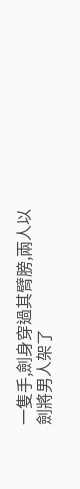一隻手,劍身穿過其臂膀,兩人以劍將男人架了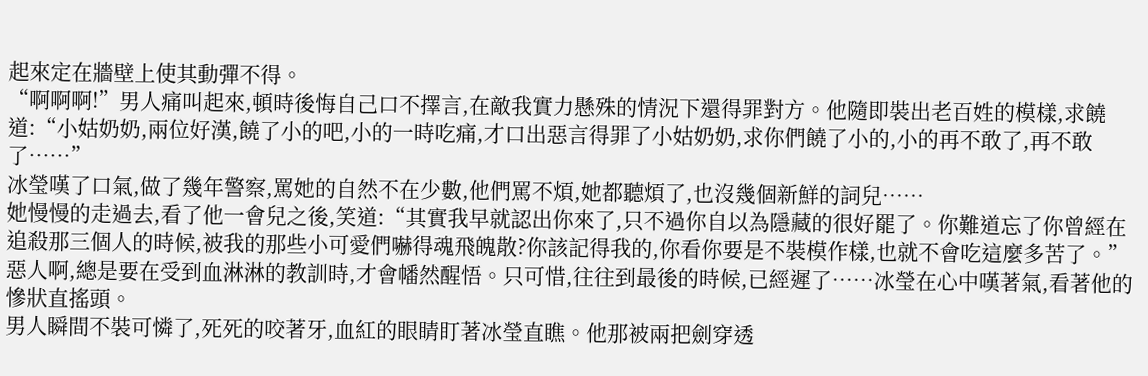起來定在牆壁上使其動彈不得。
“啊啊啊!”男人痛叫起來,頓時後悔自己口不擇言,在敵我實力懸殊的情況下還得罪對方。他隨即裝出老百姓的模樣,求饒道:“小姑奶奶,兩位好漢,饒了小的吧,小的一時吃痛,才口出惡言得罪了小姑奶奶,求你們饒了小的,小的再不敢了,再不敢了……”
冰瑩嘆了口氣,做了幾年警察,罵她的自然不在少數,他們罵不煩,她都聽煩了,也沒幾個新鮮的詞兒……
她慢慢的走過去,看了他一會兒之後,笑道:“其實我早就認出你來了,只不過你自以為隱藏的很好罷了。你難道忘了你曾經在追殺那三個人的時候,被我的那些小可愛們嚇得魂飛魄散?你該記得我的,你看你要是不裝模作樣,也就不會吃這麼多苦了。”
惡人啊,總是要在受到血淋淋的教訓時,才會幡然醒悟。只可惜,往往到最後的時候,已經遲了……冰瑩在心中嘆著氣,看著他的慘狀直搖頭。
男人瞬間不裝可憐了,死死的咬著牙,血紅的眼睛盯著冰瑩直瞧。他那被兩把劍穿透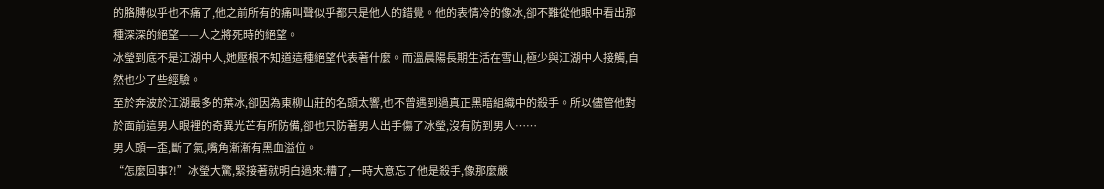的胳膊似乎也不痛了,他之前所有的痛叫聲似乎都只是他人的錯覺。他的表情冷的像冰,卻不難從他眼中看出那種深深的絕望——人之將死時的絕望。
冰瑩到底不是江湖中人,她壓根不知道這種絕望代表著什麼。而溫晨陽長期生活在雪山,極少與江湖中人接觸,自然也少了些經驗。
至於奔波於江湖最多的葉冰,卻因為東柳山莊的名頭太響,也不曾遇到過真正黑暗組織中的殺手。所以儘管他對於面前這男人眼裡的奇異光芒有所防備,卻也只防著男人出手傷了冰瑩,沒有防到男人……
男人頭一歪,斷了氣,嘴角漸漸有黑血溢位。
“怎麼回事?!”冰瑩大驚,緊接著就明白過來:糟了,一時大意忘了他是殺手,像那麼嚴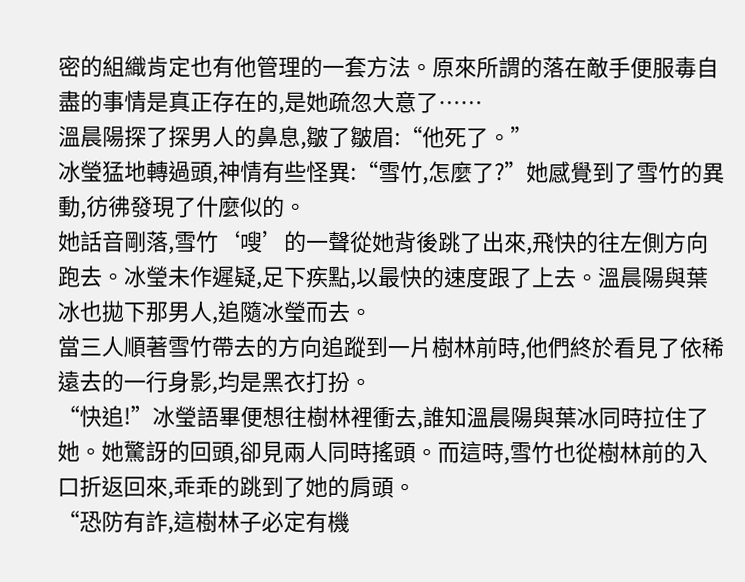密的組織肯定也有他管理的一套方法。原來所謂的落在敵手便服毒自盡的事情是真正存在的,是她疏忽大意了……
溫晨陽探了探男人的鼻息,皺了皺眉:“他死了。”
冰瑩猛地轉過頭,神情有些怪異:“雪竹,怎麼了?”她感覺到了雪竹的異動,彷彿發現了什麼似的。
她話音剛落,雪竹‘嗖’的一聲從她背後跳了出來,飛快的往左側方向跑去。冰瑩未作遲疑,足下疾點,以最快的速度跟了上去。溫晨陽與葉冰也拋下那男人,追隨冰瑩而去。
當三人順著雪竹帶去的方向追蹤到一片樹林前時,他們終於看見了依稀遠去的一行身影,均是黑衣打扮。
“快追!”冰瑩語畢便想往樹林裡衝去,誰知溫晨陽與葉冰同時拉住了她。她驚訝的回頭,卻見兩人同時搖頭。而這時,雪竹也從樹林前的入口折返回來,乖乖的跳到了她的肩頭。
“恐防有詐,這樹林子必定有機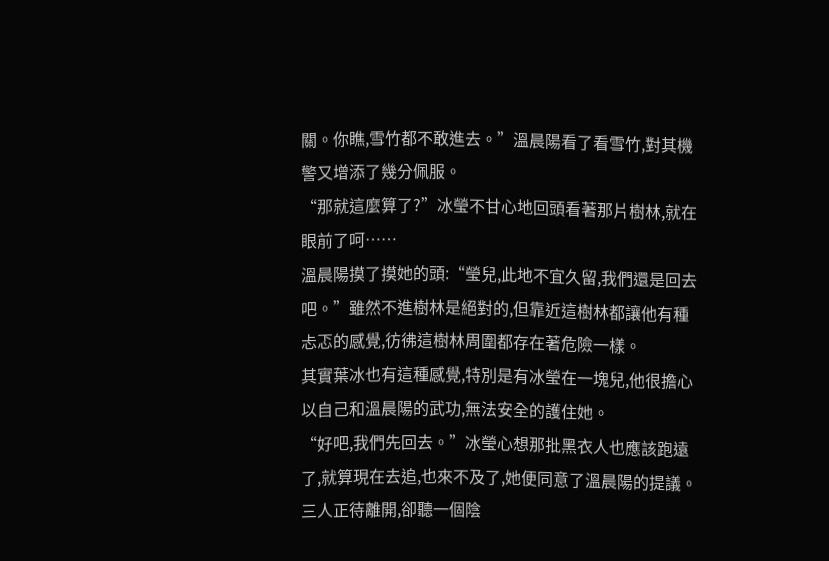關。你瞧,雪竹都不敢進去。”溫晨陽看了看雪竹,對其機警又增添了幾分佩服。
“那就這麼算了?”冰瑩不甘心地回頭看著那片樹林,就在眼前了呵……
溫晨陽摸了摸她的頭:“瑩兒,此地不宜久留,我們還是回去吧。”雖然不進樹林是絕對的,但靠近這樹林都讓他有種忐忑的感覺,彷彿這樹林周圍都存在著危險一樣。
其實葉冰也有這種感覺,特別是有冰瑩在一塊兒,他很擔心以自己和溫晨陽的武功,無法安全的護住她。
“好吧,我們先回去。”冰瑩心想那批黑衣人也應該跑遠了,就算現在去追,也來不及了,她便同意了溫晨陽的提議。
三人正待離開,卻聽一個陰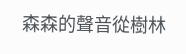森森的聲音從樹林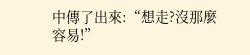中傳了出來:“想走?沒那麼容易!”